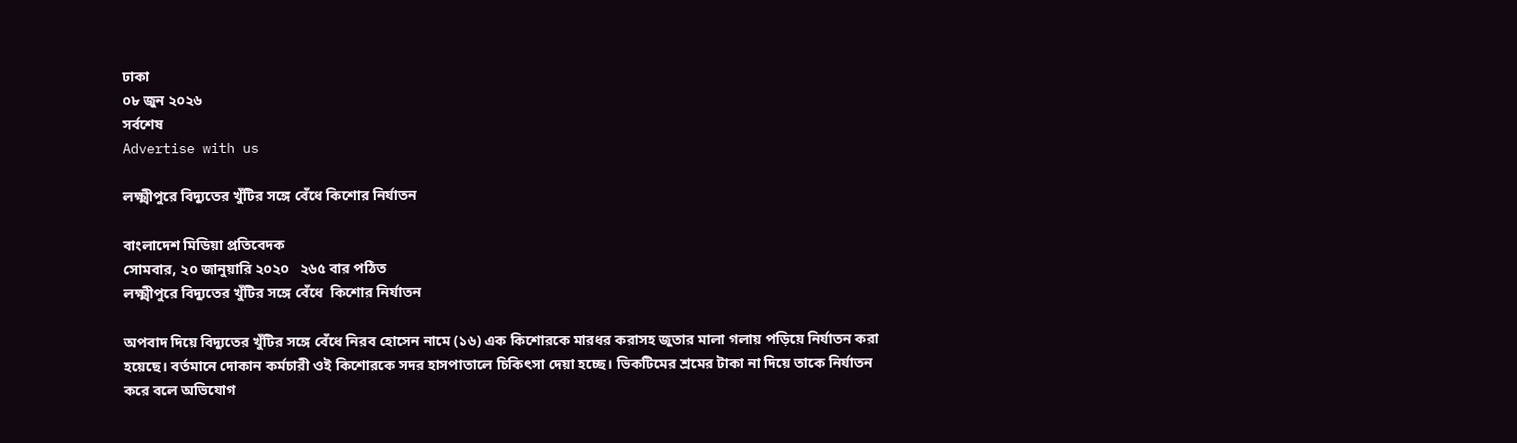ঢাকা
০৮ জুন ২০২৬
সর্বশেষ
Advertise with us

লক্ষ্মীপুরে বিদ্যুতের খুঁটির সঙ্গে বেঁধে কিশোর নির্যাতন

বাংলাদেশ মিডিয়া প্রতিবেদক
সোমবার, ২০ জানুয়ারি ২০২০   ২৬৫ বার পঠিত
লক্ষ্মীপুরে বিদ্যুতের খুঁটির সঙ্গে বেঁধে  কিশোর নির্যাতন

অপবাদ দিয়ে বিদ্যুতের খুঁটির সঙ্গে বেঁধে নিরব হোসেন নামে (১৬) এক কিশোরকে মারধর করাসহ জুতার মালা গলায় পড়িয়ে নির্যাতন করা হয়েছে। বর্তমানে দোকান কর্মচারী ওই কিশোরকে সদর হাসপাতালে চিকিৎসা দেয়া হচ্ছে। ভিকটিমের শ্রমের টাকা না দিয়ে তাকে নির্যাতন করে বলে অভিযোগ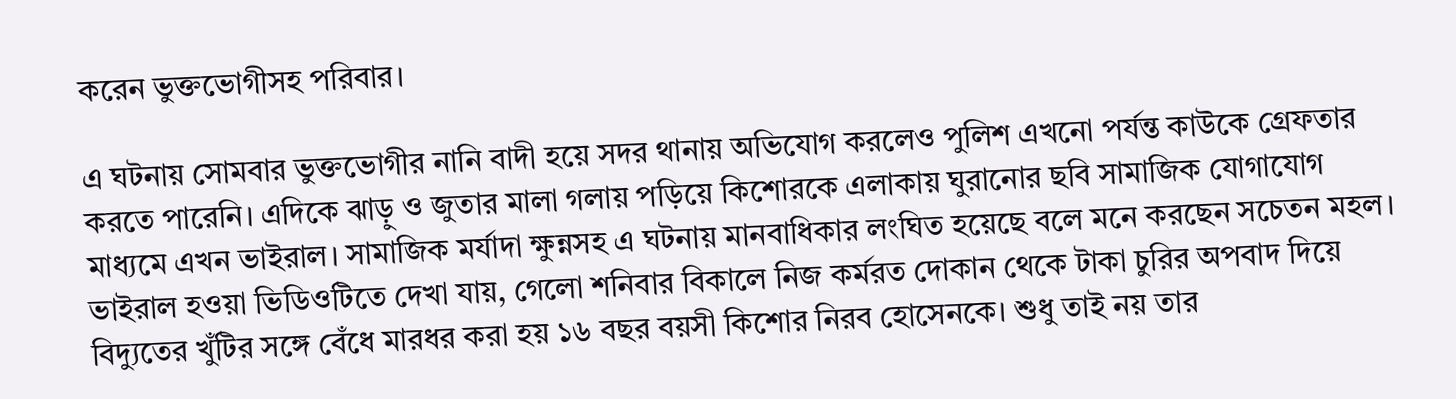করেন ভুক্তভোগীসহ পরিবার।

এ ঘটনায় সোমবার ভুক্তভোগীর নানি বাদী হয়ে সদর থানায় অভিযোগ করলেও পুলিশ এখনো পর্যন্ত কাউকে গ্রেফতার করতে পারেনি। এদিকে ঝাড়ু ও জুতার মালা গলায় পড়িয়ে কিশোরকে এলাকায় ঘুরানোর ছবি সামাজিক যোগাযোগ মাধ্যমে এখন ভাইরাল। সামাজিক মর্যাদা ক্ষুন্নসহ এ ঘটনায় মানবাধিকার লংঘিত হয়েছে বলে মনে করছেন সচেতন মহল।
ভাইরাল হওয়া ভিডিওটিতে দেখা যায়, গেলো শনিবার বিকালে নিজ কর্মরত দোকান থেকে টাকা চুরির অপবাদ দিয়ে বিদ্যুতের খুঁটির সঙ্গে বেঁধে মারধর করা হয় ১৬ বছর বয়সী কিশোর নিরব হোসেনকে। শুধু তাই নয় তার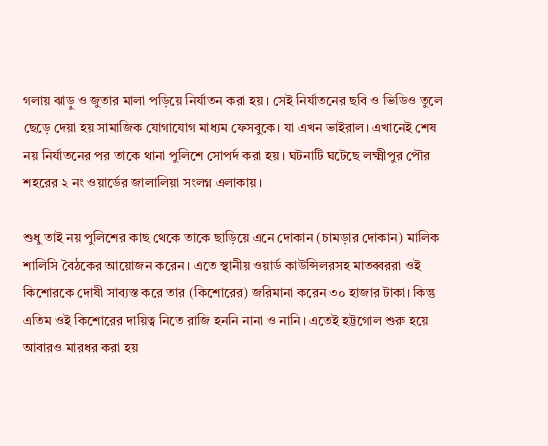গলায় ঝাড়ু ও জুতার মালা পড়িয়ে নির্যাতন করা হয়। সেই নির্যাতনের ছবি ও ভিডিও তুলে ছেড়ে দেয়া হয় সামাজিক যোগাযোগ মাধ্যম ফেসবুকে। যা এখন ভাইরাল। এখানেই শেষ নয় নির্যাতনের পর তাকে থানা পুলিশে সোপর্দ করা হয়। ঘটনাটি ঘটেছে লক্ষ্মীপুর পৌর শহরের ২ নং ওয়ার্ডের জালালিয়া সংলগ্ন এলাকায়।

শুধু তাই নয় পুলিশের কাছ থেকে তাকে ছাড়িয়ে এনে দোকান (চামড়ার দোকান) মালিক শালিসি বৈঠকের আয়োজন করেন। এতে স্থানীয় ওয়ার্ড কাউন্সিলরসহ মাতব্বররা ওই কিশোরকে দোষী সাব্যস্ত করে তার (কিশোরের) জরিমানা করেন ৩০ হাজার টাকা। কিন্তু এতিম ওই কিশোরের দায়িত্ব নিতে রাজি হননি নানা ও নানি। এতেই হট্টগোল শুরু হয়ে আবারও মারধর করা হয়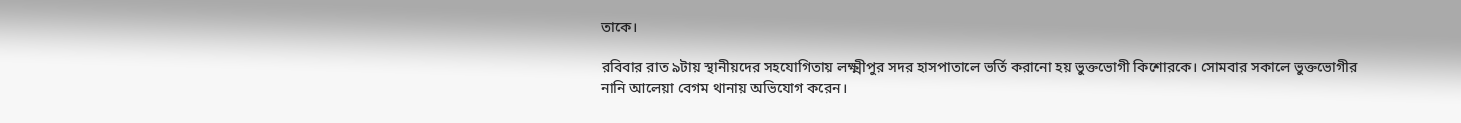তাকে।

রবিবার রাত ৯টায় স্থানীয়দের সহযোগিতায় লক্ষ্মীপুর সদর হাসপাতালে ভর্তি করানো হয় ভুক্তভোগী কিশোরকে। সোমবার সকালে ভুক্তভোগীর নানি আলেয়া বেগম থানায় অভিযোগ করেন।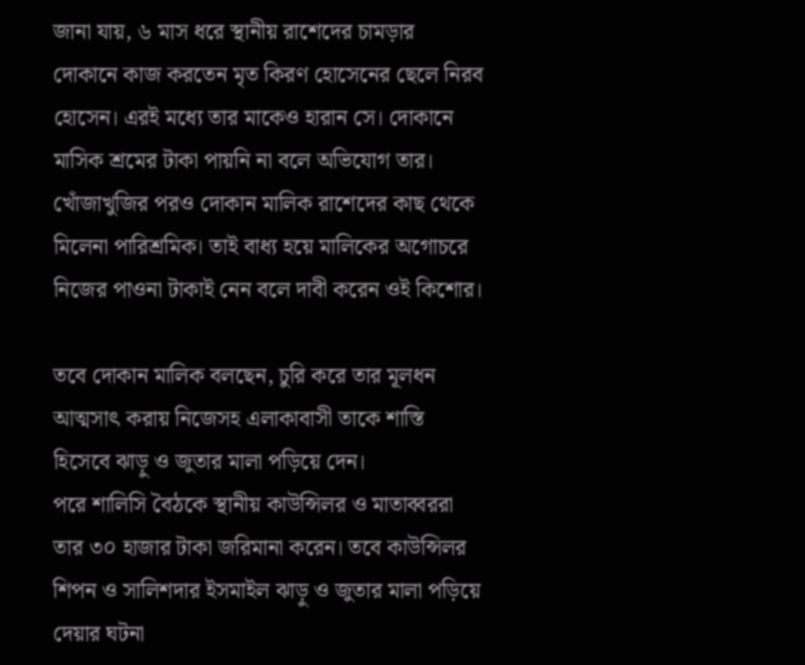জানা যায়, ৬ মাস ধরে স্থানীয় রাশেদের চামড়ার দোকানে কাজ করতেন মৃত কিরণ হোসেনের ছেলে নিরব হোসেন। এরই মধ্যে তার মাকেও হারান সে। দোকানে মাসিক শ্রমের টাকা পায়নি না বলে অভিযোগ তার। খোঁজাখুজির পরও দোকান মালিক রাশেদের কাছ থেকে মিলেনা পারিশ্রমিক। তাই বাধ্য হয়ে মালিকের অগোচরে নিজের পাওনা টাকাই নেন বলে দাবী করেন ওই কিশোর।

তবে দোকান মালিক বলছেন, চুরি করে তার মূলধন আত্মসাৎ করায় নিজেসহ এলাকাবাসী তাকে শাস্তি হিসেবে ঝাড়ু ও জুতার মালা পড়িয়ে দেন।
পরে শালিসি বৈঠকে স্থানীয় কাউন্সিলর ও মাতাব্বররা তার ৩০ হাজার টাকা জরিমানা করেন। তবে কাউন্সিলর শিপন ও সালিশদার ইসমাইল ঝাড়ু ও জুতার মালা পড়িয়ে দেয়ার ঘটনা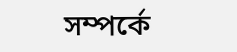সম্পর্কে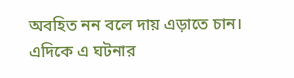অবহিত নন বলে দায় এড়াতে চান। এদিকে এ ঘটনার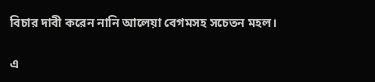বিচার দাবী করেন নানি আলেয়া বেগমসহ সচেতন মহল।

এ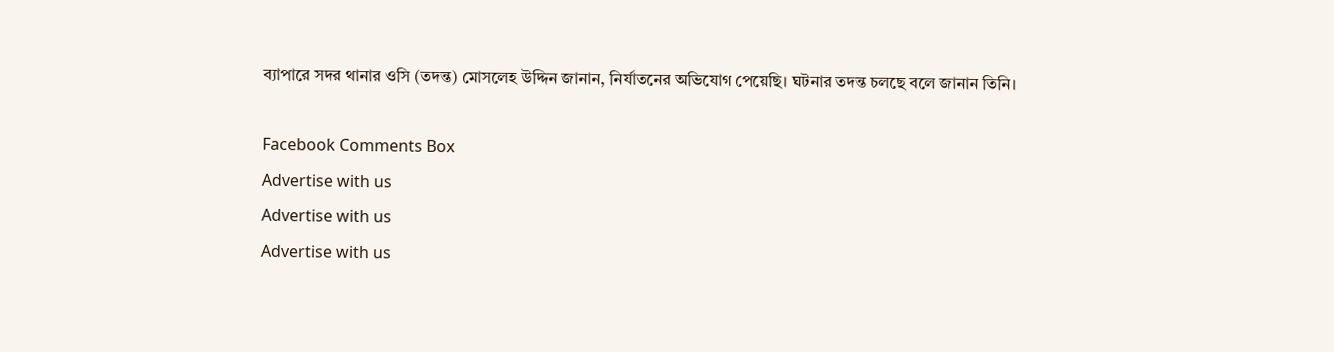ব্যাপারে সদর থানার ওসি (তদন্ত) মোসলেহ উদ্দিন জানান, নির্যাতনের অভিযোগ পেয়েছি। ঘটনার তদন্ত চলছে বলে জানান তিনি।

Facebook Comments Box
Advertise with us
Advertise with us
Advertise with us